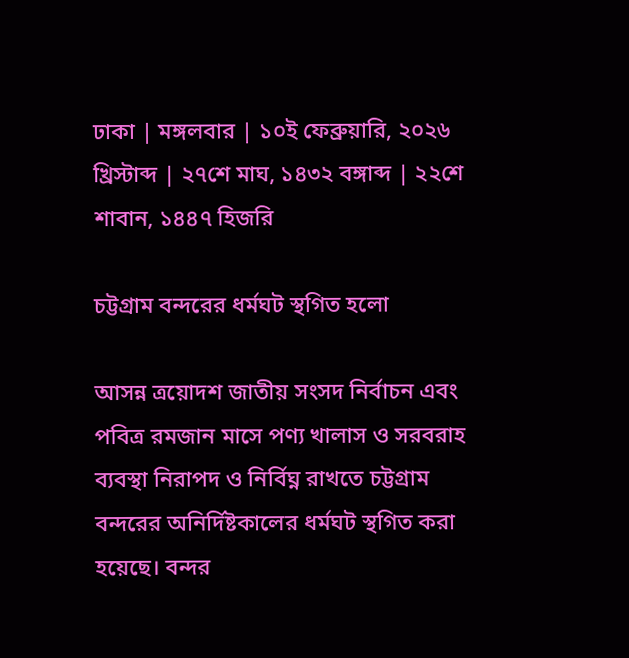ঢাকা | মঙ্গলবার | ১০ই ফেব্রুয়ারি, ২০২৬ খ্রিস্টাব্দ | ২৭শে মাঘ, ১৪৩২ বঙ্গাব্দ | ২২শে শাবান, ১৪৪৭ হিজরি

চট্টগ্রাম বন্দরের ধর্মঘট স্থগিত হলো

আসন্ন ত্রয়োদশ জাতীয় সংসদ নির্বাচন এবং পবিত্র রমজান মাসে পণ্য খালাস ও সরবরাহ ব্যবস্থা নিরাপদ ও নির্বিঘ্ন রাখতে চট্টগ্রাম বন্দরের অনির্দিষ্টকালের ধর্মঘট স্থগিত করা হয়েছে। বন্দর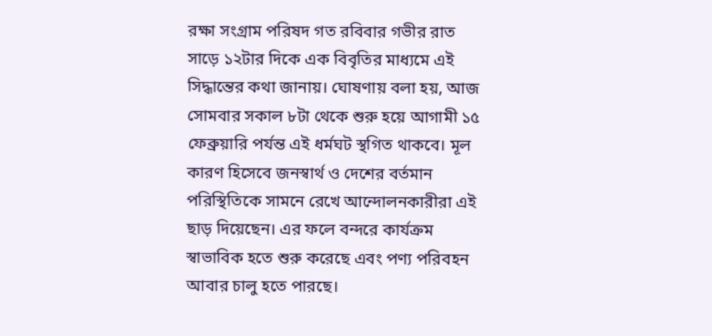রক্ষা সংগ্রাম পরিষদ গত রবিবার গভীর রাত সাড়ে ১২টার দিকে এক বিবৃতির মাধ্যমে এই সিদ্ধান্তের কথা জানায়। ঘোষণায় বলা হয়, আজ সোমবার সকাল ৮টা থেকে শুরু হয়ে আগামী ১৫ ফেব্রুয়ারি পর্যন্ত এই ধর্মঘট স্থগিত থাকবে। মূল কারণ হিসেবে জনস্বার্থ ও দেশের বর্তমান পরিস্থিতিকে সামনে রেখে আন্দোলনকারীরা এই ছাড় দিয়েছেন। এর ফলে বন্দরে কার্যক্রম স্বাভাবিক হতে শুরু করেছে এবং পণ্য পরিবহন আবার চালু হতে পারছে।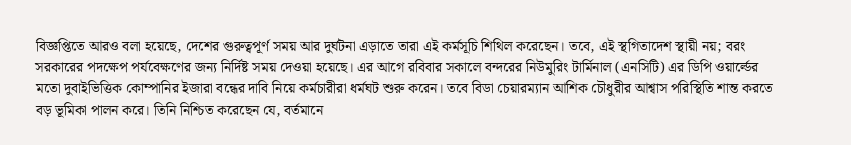বিজ্ঞপ্তিতে আরও বলা হয়েছে, দেশের গুরুত্বপূর্ণ সময় আর দুর্ঘটনা এড়াতে তারা এই কর্মসূচি শিথিল করেছেন। তবে, এই স্থগিতাদেশ স্থায়ী নয়; বরং সরকারের পদক্ষেপ পর্যবেক্ষণের জন্য নির্দিষ্ট সময় দেওয়া হয়েছে। এর আগে রবিবার সকালে বন্দরের নিউমুরিং টার্মিনাল (এনসিটি) এর ডিপি ওয়ার্ল্ডের মতো দুবাইভিত্তিক কোম্পানির ইজারা বন্ধের দাবি নিয়ে কর্মচারীরা ধর্মঘট শুরু করেন। তবে বিডা চেয়ারম্যান আশিক চৌধুরীর আশ্বাস পরিস্থিতি শান্ত করতে বড় ভূমিকা পালন করে। তিনি নিশ্চিত করেছেন যে, বর্তমানে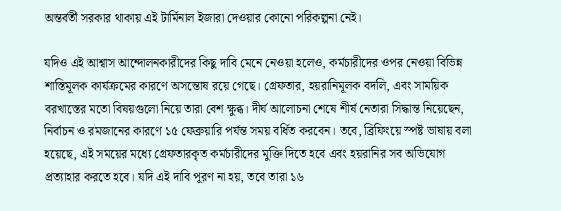অন্তর্বর্তী সরকার থাকায় এই টার্মিনাল ইজারা দেওয়ার কোনো পরিকল্পনা নেই।

যদিও এই আশ্বাস আন্দোলনকারীদের কিছু দাবি মেনে নেওয়া হলেও, কর্মচারীদের ওপর নেওয়া বিভিন্ন শাস্তিমূলক কার্যক্রমের কারণে অসন্তোষ রয়ে গেছে। গ্রেফতার, হয়রানিমূলক বদলি, এবং সাময়িক বরখাস্তের মতো বিষয়গুলো নিয়ে তারা বেশ ক্ষুব্ধ। দীর্ঘ আলোচনা শেষে শীর্ষ নেতারা সিদ্ধান্ত নিয়েছেন, নির্বাচন ও রমজানের কারণে ১৫ ফেব্রুয়ারি পর্যন্ত সময় বর্ধিত করবেন। তবে, ব্রিফিংয়ে স্পষ্ট ভাষায় বলা হয়েছে, এই সময়ের মধ্যে গ্রেফতারকৃত কর্মচারীদের মুক্তি দিতে হবে এবং হয়রানির সব অভিযোগ প্রত্যাহার করতে হবে। যদি এই দাবি পূরণ না হয়, তবে তারা ১৬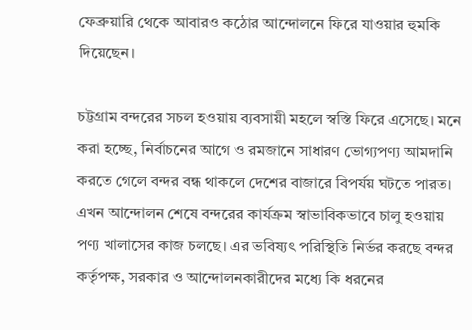ফেব্রুয়ারি থেকে আবারও কঠোর আন্দোলনে ফিরে যাওয়ার হুমকি দিয়েছেন।

চট্টগ্রাম বন্দরের সচল হওয়ায় ব্যবসায়ী মহলে স্বস্তি ফিরে এসেছে। মনে করা হচ্ছে, নির্বাচনের আগে ও রমজানে সাধারণ ভোগ্যপণ্য আমদানি করতে গেলে বন্দর বন্ধ থাকলে দেশের বাজারে বিপর্যয় ঘটতে পারত। এখন আন্দোলন শেষে বন্দরের কার্যক্রম স্বাভাবিকভাবে চালু হওয়ায় পণ্য খালাসের কাজ চলছে। এর ভবিষ্যৎ পরিস্থিতি নির্ভর করছে বন্দর কর্তৃপক্ষ, সরকার ও আন্দোলনকারীদের মধ্যে কি ধরনের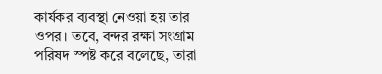কার্যকর ব্যবস্থা নেওয়া হয় তার ওপর। তবে, বন্দর রক্ষা সংগ্রাম পরিষদ স্পষ্ট করে বলেছে, তারা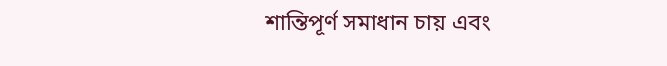শান্তিপূর্ণ সমাধান চায় এবং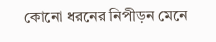কোনো ধরনের নিপীড়ন মেনে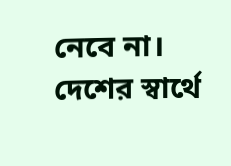নেবে না। দেশের স্বার্থে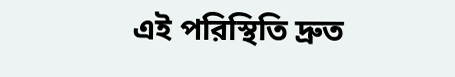এই পরিস্থিতি দ্রুত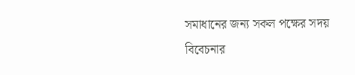সমাধানের জন্য সকল পক্ষের সদয় বিবেচনার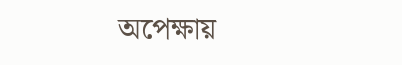অপেক্ষায়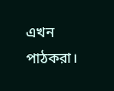এখন পাঠকরা।